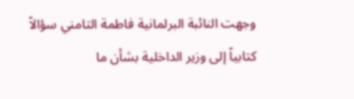وجهت النائبة البرلمانية فاطمة التامني سؤالاً كتابياً إلى وزير الداخلية بشأن ما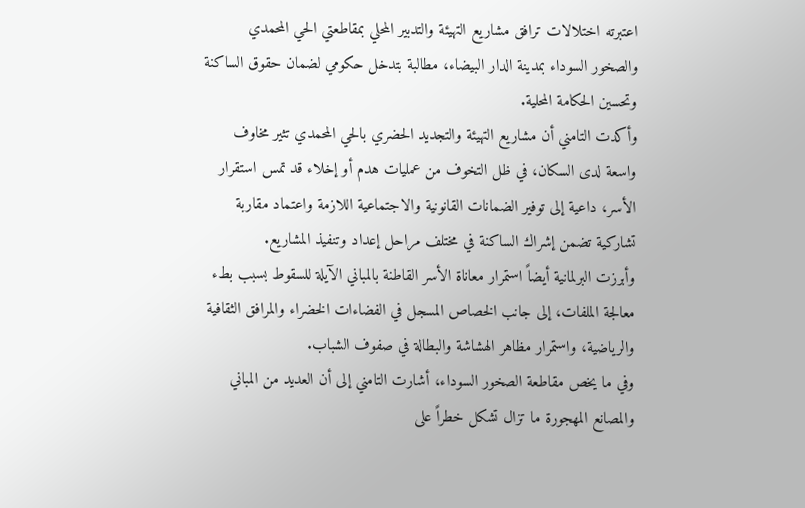اعتبرته اختلالات ترافق مشاريع التهيئة والتدبير المحلي بمقاطعتي الحي المحمدي والصخور السوداء بمدينة الدار البيضاء، مطالبة بتدخل حكومي لضمان حقوق الساكنة وتحسين الحكامة المحلية.
وأكدت التامني أن مشاريع التهيئة والتجديد الحضري بالحي المحمدي تثير مخاوف واسعة لدى السكان، في ظل التخوف من عمليات هدم أو إخلاء قد تمس استقرار الأسر، داعية إلى توفير الضمانات القانونية والاجتماعية اللازمة واعتماد مقاربة تشاركية تضمن إشراك الساكنة في مختلف مراحل إعداد وتنفيذ المشاريع.
وأبرزت البرلمانية أيضاً استمرار معاناة الأسر القاطنة بالمباني الآيلة للسقوط بسبب بطء معالجة الملفات، إلى جانب الخصاص المسجل في الفضاءات الخضراء والمرافق الثقافية والرياضية، واستمرار مظاهر الهشاشة والبطالة في صفوف الشباب.
وفي ما يخص مقاطعة الصخور السوداء، أشارت التامني إلى أن العديد من المباني والمصانع المهجورة ما تزال تشكل خطراً على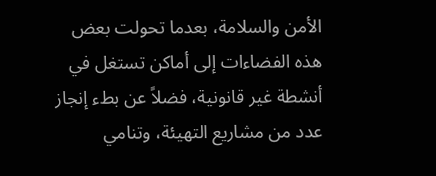الأمن والسلامة، بعدما تحولت بعض هذه الفضاءات إلى أماكن تستغل في أنشطة غير قانونية، فضلاً عن بطء إنجاز عدد من مشاريع التهيئة، وتنامي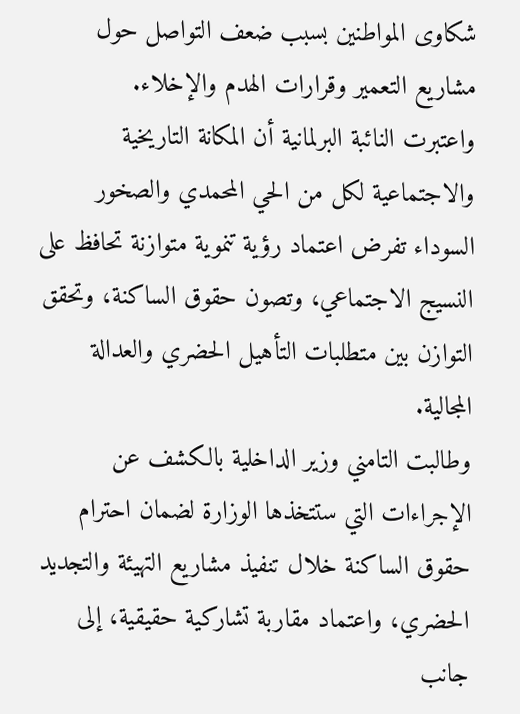شكاوى المواطنين بسبب ضعف التواصل حول مشاريع التعمير وقرارات الهدم والإخلاء.
واعتبرت النائبة البرلمانية أن المكانة التاريخية والاجتماعية لكل من الحي المحمدي والصخور السوداء تفرض اعتماد رؤية تنموية متوازنة تحافظ على النسيج الاجتماعي، وتصون حقوق الساكنة، وتحقق التوازن بين متطلبات التأهيل الحضري والعدالة المجالية.
وطالبت التامني وزير الداخلية بالكشف عن الإجراءات التي ستتخذها الوزارة لضمان احترام حقوق الساكنة خلال تنفيذ مشاريع التهيئة والتجديد الحضري، واعتماد مقاربة تشاركية حقيقية، إلى جانب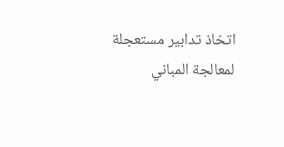اتخاذ تدابير مستعجلة لمعالجة المباني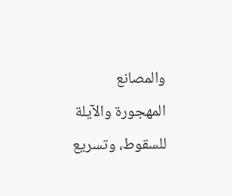والمصانع المهجورة والآيلة للسقوط، وتسريع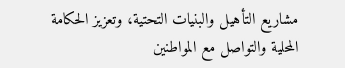مشاريع التأهيل والبنيات التحتية، وتعزيز الحكامة المحلية والتواصل مع المواطنين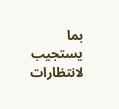بما يستجيب لانتظارات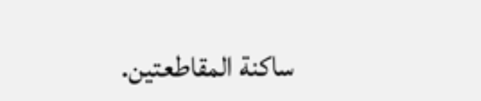ساكنة المقاطعتين.